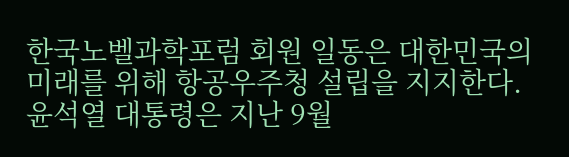한국노벨과학포럼 회원 일동은 대한민국의 미래를 위해 항공우주청 설립을 지지한다.
윤석열 대통령은 지난 9월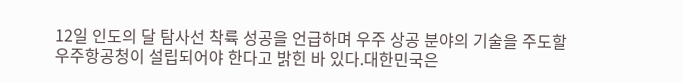12일 인도의 달 탐사선 착륙 성공을 언급하며 우주 상공 분야의 기술을 주도할 우주항공청이 설립되어야 한다고 밝힌 바 있다.대한민국은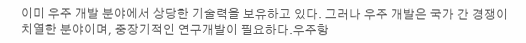이미 우주 개발 분야에서 상당한 기술력을 보유하고 있다. 그러나 우주 개발은 국가 간 경쟁이 치열한 분야이며, 중장기적인 연구개발이 필요하다.우주항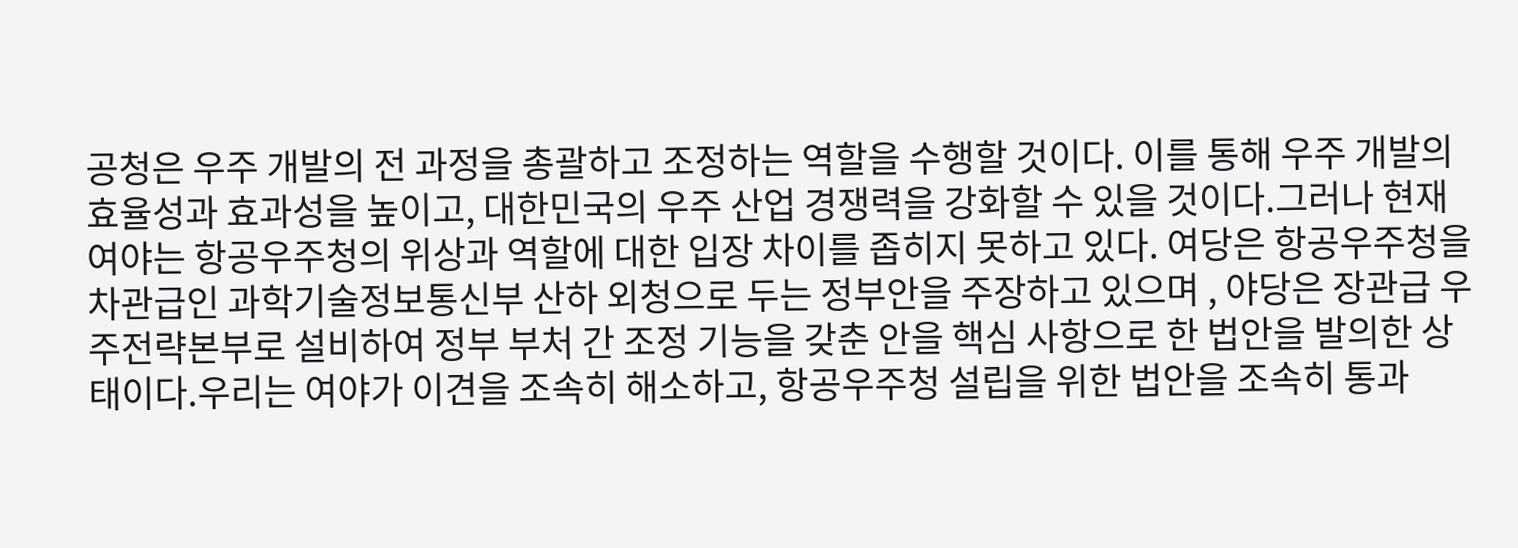공청은 우주 개발의 전 과정을 총괄하고 조정하는 역할을 수행할 것이다. 이를 통해 우주 개발의 효율성과 효과성을 높이고, 대한민국의 우주 산업 경쟁력을 강화할 수 있을 것이다.그러나 현재 여야는 항공우주청의 위상과 역할에 대한 입장 차이를 좁히지 못하고 있다. 여당은 항공우주청을 차관급인 과학기술정보통신부 산하 외청으로 두는 정부안을 주장하고 있으며 , 야당은 장관급 우주전략본부로 설비하여 정부 부처 간 조정 기능을 갖춘 안을 핵심 사항으로 한 법안을 발의한 상태이다.우리는 여야가 이견을 조속히 해소하고, 항공우주청 설립을 위한 법안을 조속히 통과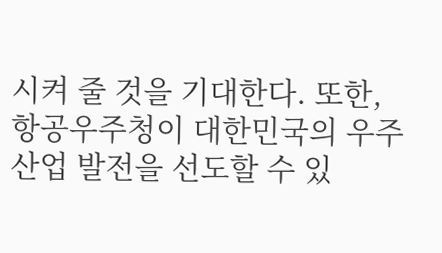시켜 줄 것을 기대한다. 또한, 항공우주청이 대한민국의 우주 산업 발전을 선도할 수 있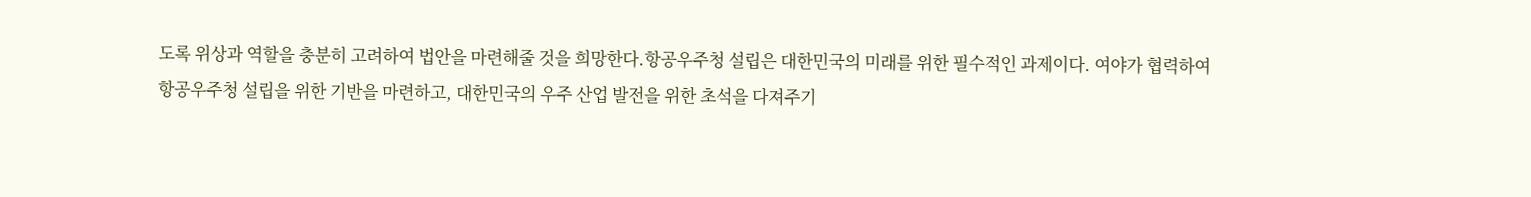도록 위상과 역할을 충분히 고려하여 법안을 마련해줄 것을 희망한다.항공우주청 설립은 대한민국의 미래를 위한 필수적인 과제이다. 여야가 협력하여 항공우주청 설립을 위한 기반을 마련하고, 대한민국의 우주 산업 발전을 위한 초석을 다져주기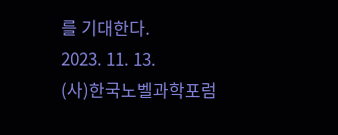를 기대한다.
2023. 11. 13.
(사)한국노벨과학포럼